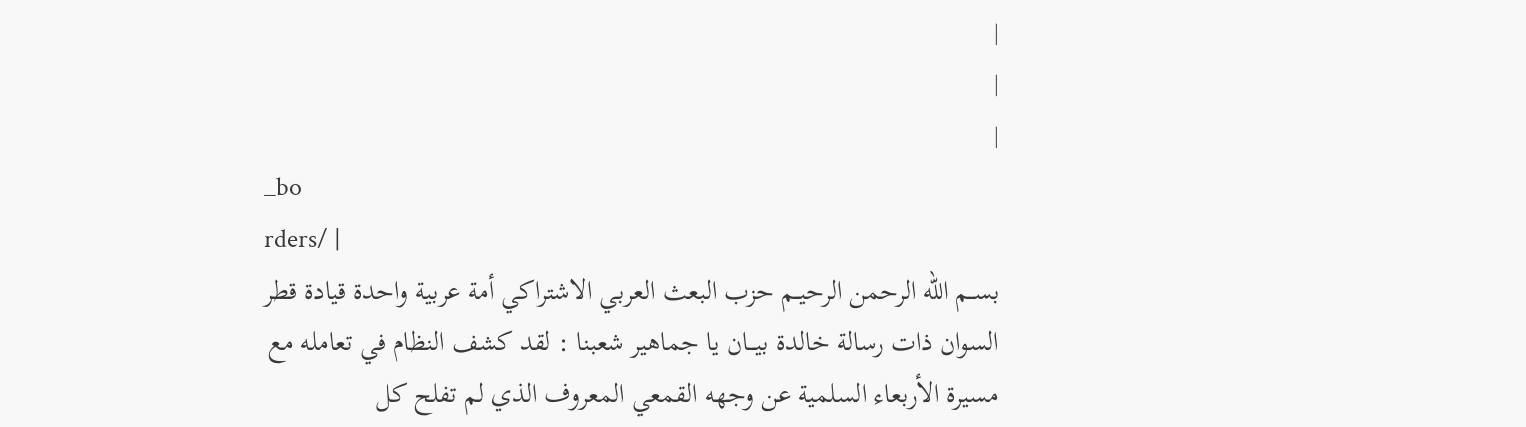|
|
|
_bo
rders/ |
بســم الله الرحمن الرحيــم حزب البعث العربي الاشتراكي أمة عربية واحدة قيادة قطر السوان ذات رسالة خالدة بيـــان يا جماهير شعبنا : لقد كشف النظام في تعامله مع مسيرة الأربعاء السلمية عن وجهه القمعي المعروف الذي لم تفلح كل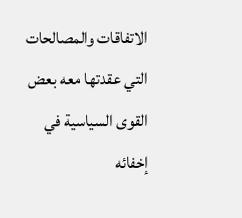الاتفاقات والمصالحات التي عقدتها معه بعض القوى السياسية في إخفائه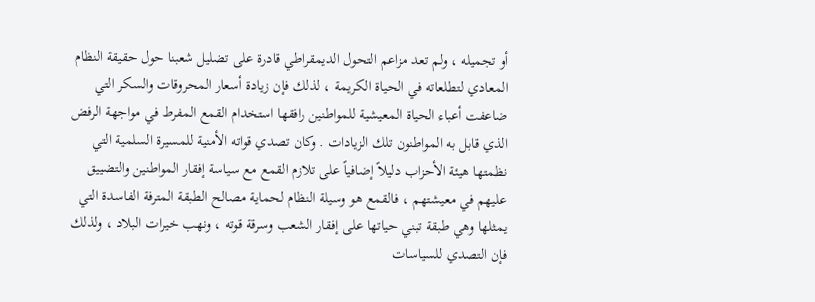أو تجميله ، ولم تعد مزاعم التحول الديمقراطي قادرة على تضليل شعبنا حول حقيقة النظام المعادي لتطلعاته في الحياة الكريمة ، لذلك فإن زيادة أسعار المحروقات والسكر التي ضاعفت أعباء الحياة المعيشية للمواطنين رافقها استخدام القمع المفرط في مواجهة الرفض الذي قابل به المواطنون تلك الزيادات . وكان تصدي قواته الأمنية للمسيرة السلمية التي نظمتها هيئة الأحزاب دليلاً إضافياً على تلازم القمع مع سياسة إفقار المواطنين والتضييق عليهم في معيشتهم ، فالقمع هو وسيلة النظام لحماية مصالح الطبقة المترفة الفاسدة التي يمثلها وهي طبقة تبني حياتها على إفقار الشعب وسرقة قوته ، ونهب خيرات البلاد ، ولذلك فإن التصدي للسياسات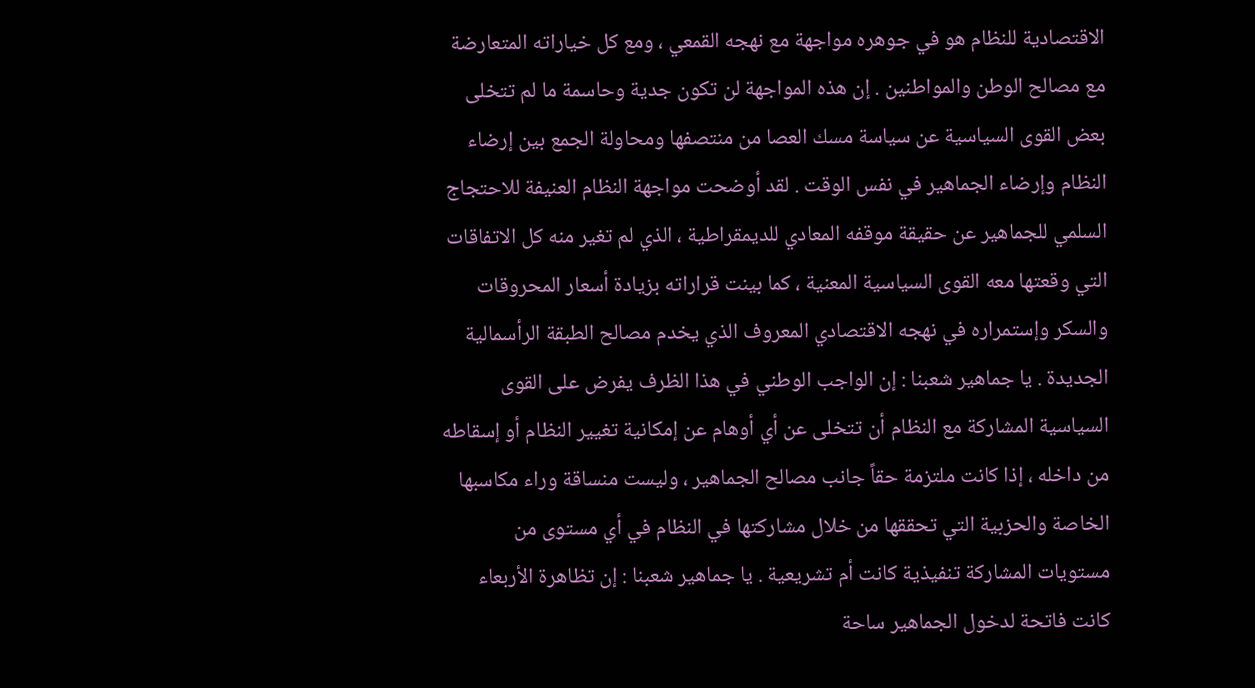الاقتصادية للنظام هو في جوهره مواجهة مع نهجه القمعي ، ومع كل خياراته المتعارضة مع مصالح الوطن والمواطنين . إن هذه المواجهة لن تكون جدية وحاسمة ما لم تتخلى بعض القوى السياسية عن سياسة مسك العصا من منتصفها ومحاولة الجمع بين إرضاء النظام وإرضاء الجماهير في نفس الوقت . لقد أوضحت مواجهة النظام العنيفة للاحتجاج السلمي للجماهير عن حقيقة موقفه المعادي للديمقراطية ، الذي لم تغير منه كل الاتفاقات التي وقعتها معه القوى السياسية المعنية ، كما بينت قراراته بزيادة أسعار المحروقات والسكر وإستمراره في نهجه الاقتصادي المعروف الذي يخدم مصالح الطبقة الرأسمالية الجديدة . يا جماهير شعبنا : إن الواجب الوطني في هذا الظرف يفرض على القوى السياسية المشاركة مع النظام أن تتخلى عن أي أوهام عن إمكانية تغيير النظام أو إسقاطه من داخله ، إذا كانت ملتزمة حقاً جانب مصالح الجماهير ، وليست منساقة وراء مكاسبها الخاصة والحزبية التي تحققها من خلال مشاركتها في النظام في أي مستوى من مستويات المشاركة تنفيذية كانت أم تشريعية . يا جماهير شعبنا : إن تظاهرة الأربعاء كانت فاتحة لدخول الجماهير ساحة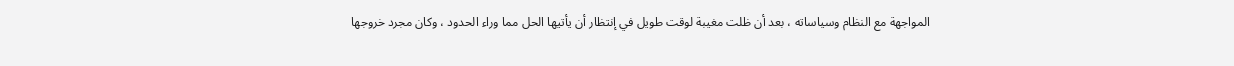المواجهة مع النظام وسياساته ، بعد أن ظلت مغيبة لوقت طويل في إنتظار أن يأتيها الحل مما وراء الحدود ، وكان مجرد خروجها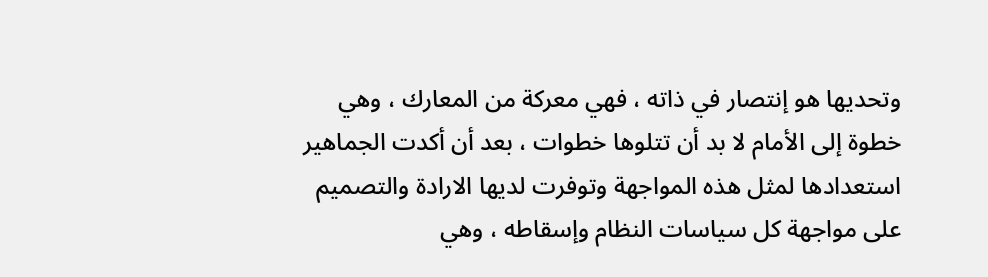وتحديها هو إنتصار في ذاته ، فهي معركة من المعارك ، وهي خطوة إلى الأمام لا بد أن تتلوها خطوات ، بعد أن أكدت الجماهير استعدادها لمثل هذه المواجهة وتوفرت لديها الارادة والتصميم على مواجهة كل سياسات النظام وإسقاطه ، وهي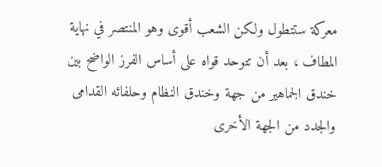معركة ستتطول ولكن الشعب أقوى وهو المنتصر في نهاية المطاف ، بعد أن تتوحد قواه على أساس الفرز الواضح بين خندق الجماهير من جهة وخندق النظام وحلفائه القدامى والجدد من الجهة الأخرى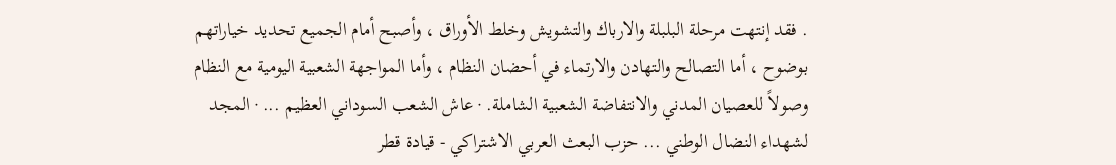. فقد إنتهت مرحلة البلبلة والارباك والتشويش وخلط الأوراق ، وأصبح أمام الجميع تحديد خياراتهم بوضوح ، أما التصالح والتهادن والارتماء في أحضان النظام ، وأما المواجهة الشعبية اليومية مع النظام وصولاً للعصيان المدني والانتفاضة الشعبية الشاملة. · عاش الشعب السوداني العظيم ... · المجد لشهداء النضال الوطني ... حزب البعث العربي الاشتراكي - قيادة قطر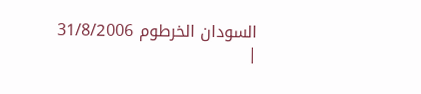السودان الخرطوم 31/8/2006
|